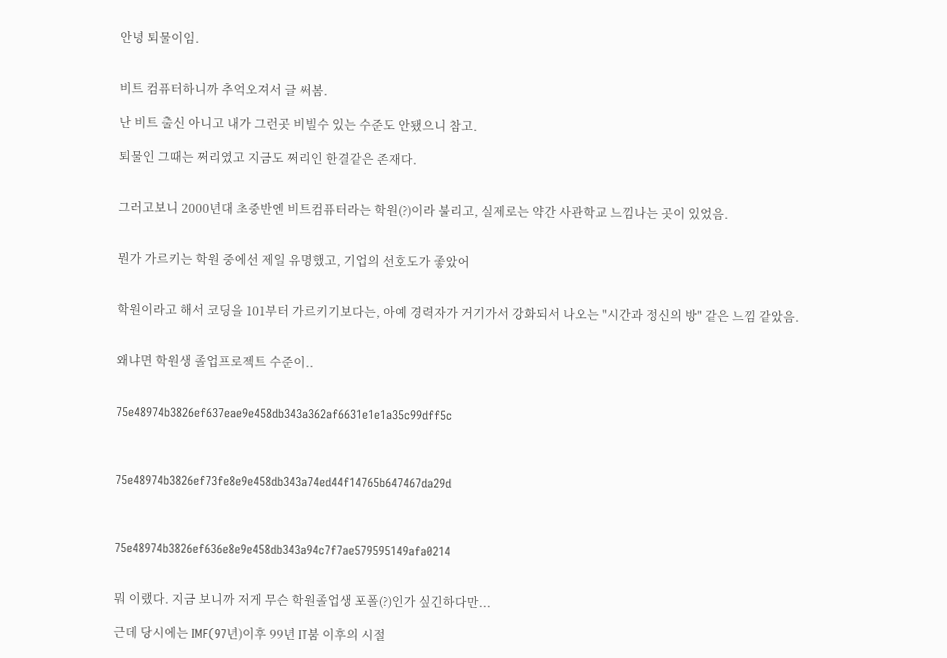안녕 퇴물이임.


비트 컴퓨터하니까 추억오져서 글 써봄.

난 비트 출신 아니고 내가 그런곳 비빌수 있는 수준도 안됐으니 참고.

퇴물인 그때는 쩌리였고 지금도 쩌리인 한결같은 존재다.


그러고보니 2000년대 초중반엔 비트컴퓨터라는 학원(?)이라 불리고, 실제로는 약간 사관학교 느낌나는 곳이 있었음.


뭔가 가르키는 학원 중에선 제일 유명했고, 기업의 선호도가 좋았어


학원이라고 해서 코딩을 101부터 가르키기보다는, 아예 경력자가 거기가서 강화되서 나오는 "시간과 정신의 방" 같은 느낌 같았음.


왜냐면 학원생 졸업프로젝트 수준이..


75e48974b3826ef637eae9e458db343a362af6631e1e1a35c99dff5c



75e48974b3826ef73fe8e9e458db343a74ed44f14765b647467da29d



75e48974b3826ef636e8e9e458db343a94c7f7ae579595149afa0214


뭐 이랬다. 지금 보니까 저게 무슨 학원졸업생 포폴(?)인가 싶긴하다만...

근데 당시에는 IMF(97년)이후 99년 IT붐 이후의 시절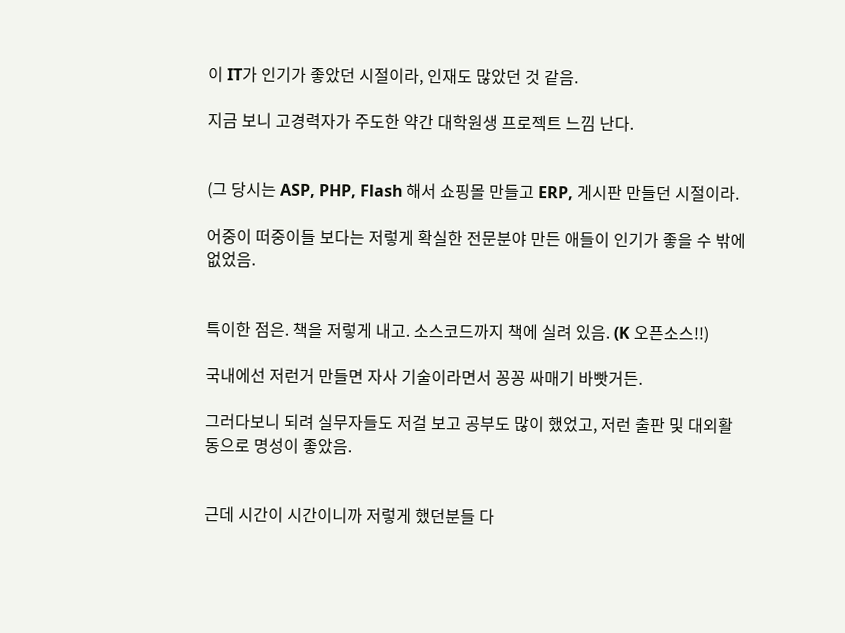이 IT가 인기가 좋았던 시절이라, 인재도 많았던 것 같음.

지금 보니 고경력자가 주도한 약간 대학원생 프로젝트 느낌 난다.


(그 당시는 ASP, PHP, Flash 해서 쇼핑몰 만들고 ERP, 게시판 만들던 시절이라.

어중이 떠중이들 보다는 저렇게 확실한 전문분야 만든 애들이 인기가 좋을 수 밖에 없었음.


특이한 점은. 책을 저렇게 내고. 소스코드까지 책에 실려 있음. (K 오픈소스!!)

국내에선 저런거 만들면 자사 기술이라면서 꽁꽁 싸매기 바빳거든.

그러다보니 되려 실무자들도 저걸 보고 공부도 많이 했었고, 저런 출판 및 대외활동으로 명성이 좋았음.


근데 시간이 시간이니까 저렇게 했던분들 다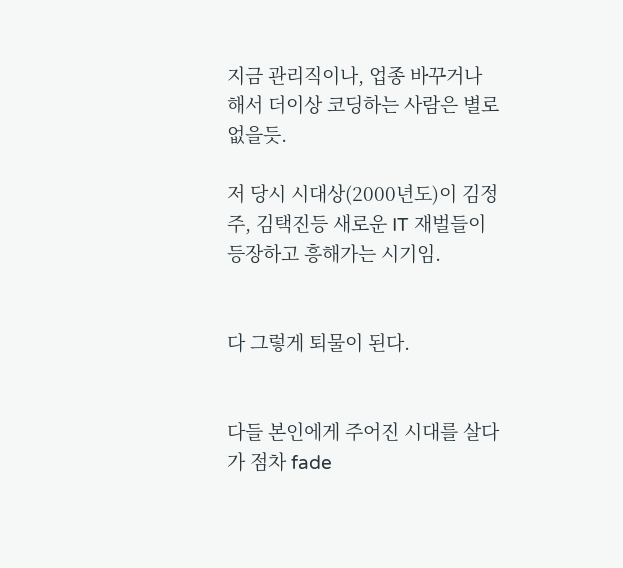지금 관리직이나, 업종 바꾸거나해서 더이상 코딩하는 사람은 별로 없을듯.

저 당시 시대상(2000년도)이 김정주, 김택진등 새로운 IT 재벌들이 등장하고 흥해가는 시기임.


다 그렇게 퇴물이 된다.


다들 본인에게 주어진 시대를 살다가 점차 fade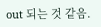out 되는 것 같음.